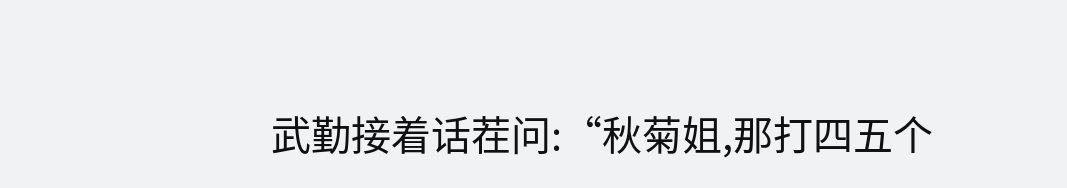武勤接着话茬问:“秋菊姐,那打四五个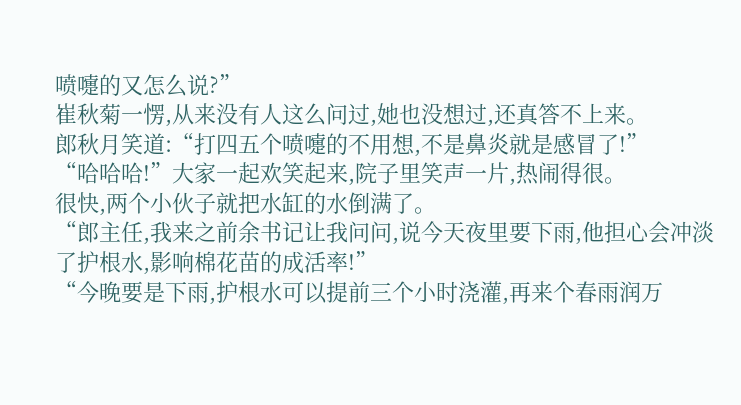喷嚏的又怎么说?”
崔秋菊一愣,从来没有人这么问过,她也没想过,还真答不上来。
郎秋月笑道:“打四五个喷嚏的不用想,不是鼻炎就是感冒了!”
“哈哈哈!”大家一起欢笑起来,院子里笑声一片,热闹得很。
很快,两个小伙子就把水缸的水倒满了。
“郎主任,我来之前余书记让我问问,说今天夜里要下雨,他担心会冲淡了护根水,影响棉花苗的成活率!”
“今晚要是下雨,护根水可以提前三个小时浇灌,再来个春雨润万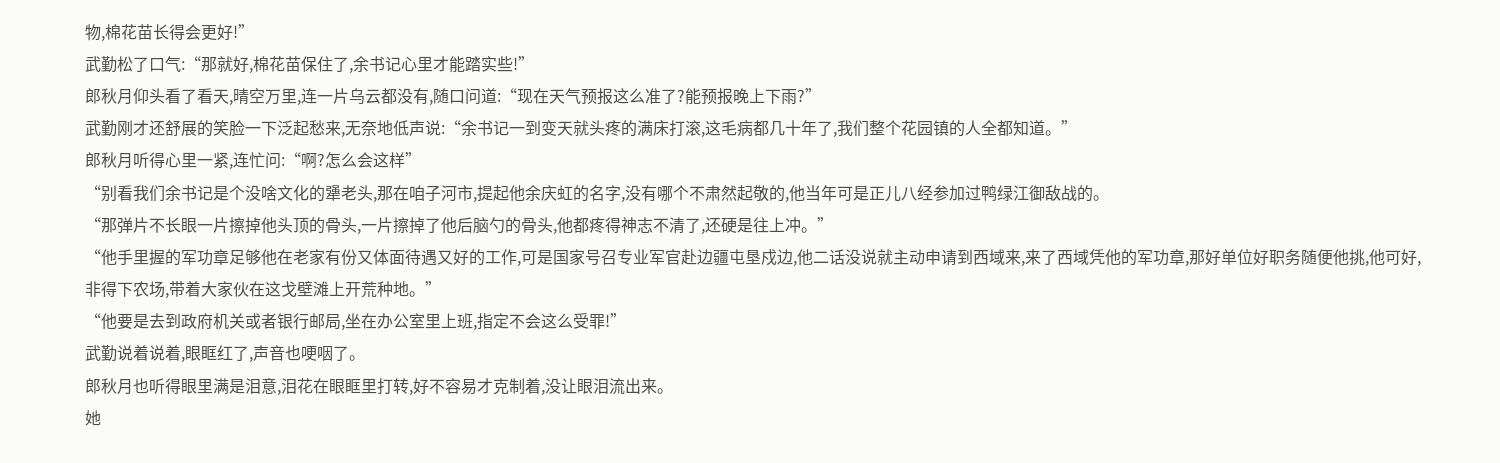物,棉花苗长得会更好!”
武勤松了口气:“那就好,棉花苗保住了,余书记心里才能踏实些!”
郎秋月仰头看了看天,晴空万里,连一片乌云都没有,随口问道:“现在天气预报这么准了?能预报晚上下雨?”
武勤刚才还舒展的笑脸一下泛起愁来,无奈地低声说:“余书记一到变天就头疼的满床打滚,这毛病都几十年了,我们整个花园镇的人全都知道。”
郎秋月听得心里一紧,连忙问:“啊?怎么会这样”
“别看我们余书记是个没啥文化的犟老头,那在咱子河市,提起他余庆虹的名字,没有哪个不肃然起敬的,他当年可是正儿八经参加过鸭绿江御敌战的。
“那弹片不长眼一片擦掉他头顶的骨头,一片擦掉了他后脑勺的骨头,他都疼得神志不清了,还硬是往上冲。”
“他手里握的军功章足够他在老家有份又体面待遇又好的工作,可是国家号召专业军官赴边疆屯垦戍边,他二话没说就主动申请到西域来,来了西域凭他的军功章,那好单位好职务随便他挑,他可好,非得下农场,带着大家伙在这戈壁滩上开荒种地。”
“他要是去到政府机关或者银行邮局,坐在办公室里上班,指定不会这么受罪!”
武勤说着说着,眼眶红了,声音也哽咽了。
郎秋月也听得眼里满是泪意,泪花在眼眶里打转,好不容易才克制着,没让眼泪流出来。
她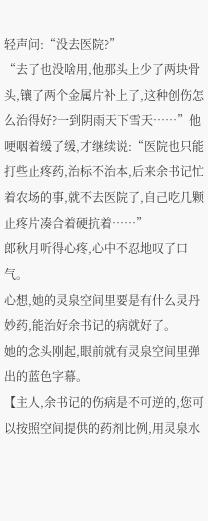轻声问:“没去医院?”
“去了也没啥用,他那头上少了两块骨头,镶了两个金属片补上了,这种创伤怎么治得好?一到阴雨天下雪天……”他哽咽着缓了缓,才继续说:“医院也只能打些止疼药,治标不治本,后来余书记忙着农场的事,就不去医院了,自己吃几颗止疼片凑合着硬抗着……”
郎秋月听得心疼,心中不忍地叹了口气。
心想,她的灵泉空间里要是有什么灵丹妙药,能治好余书记的病就好了。
她的念头刚起,眼前就有灵泉空间里弹出的蓝色字幕。
【主人,余书记的伤病是不可逆的,您可以按照空间提供的药剂比例,用灵泉水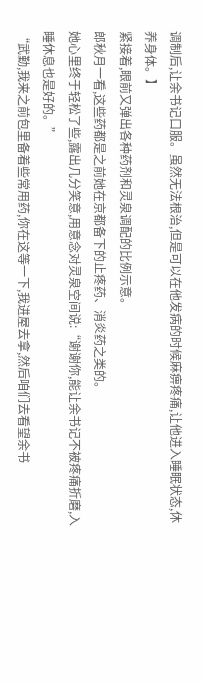调制后,让余书记口服。虽然无法根治,但是可以在他发病的时候麻痹疼痛,让他进入睡眠状态,休养身体。】
紧接着,眼前又弹出各种药剂和灵泉调配的比例示意。
郎秋月一看,这些药都是之前她在京都备下的止疼药、消炎药之类的。
她心里终于轻松了些,露出几分笑意,用意念对灵泉空间说:“谢谢你,能让余书记不被疼痛折磨,入睡休息也是好的。”
“武勤,我来之前包里备着些常用药,你在这等一下,我进屋去拿,然后咱们去看望余书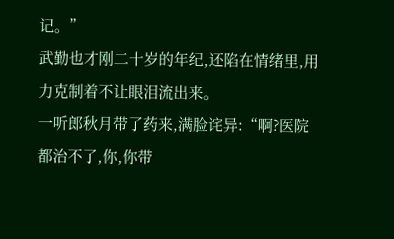记。”
武勤也才刚二十岁的年纪,还陷在情绪里,用力克制着不让眼泪流出来。
一听郎秋月带了药来,满脸诧异:“啊?医院都治不了,你,你带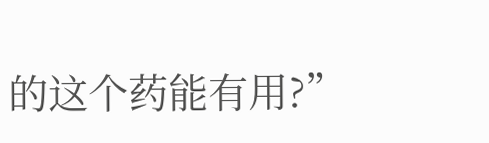的这个药能有用?”